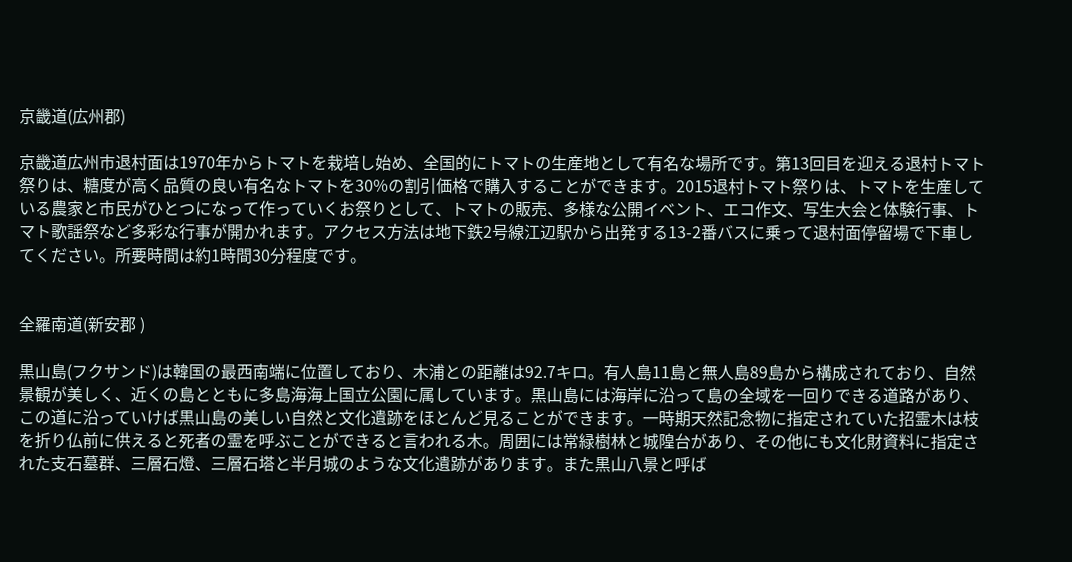京畿道(広州郡)

京畿道広州市退村面は1970年からトマトを栽培し始め、全国的にトマトの生産地として有名な場所です。第13回目を迎える退村トマト祭りは、糖度が高く品質の良い有名なトマトを30%の割引価格で購入することができます。2015退村トマト祭りは、トマトを生産している農家と市民がひとつになって作っていくお祭りとして、トマトの販売、多様な公開イベント、エコ作文、写生大会と体験行事、トマト歌謡祭など多彩な行事が開かれます。アクセス方法は地下鉄2号線江辺駅から出発する13-2番バスに乗って退村面停留場で下車してください。所要時間は約1時間30分程度です。


全羅南道(新安郡 )

黒山島(フクサンド)は韓国の最西南端に位置しており、木浦との距離は92.7キロ。有人島11島と無人島89島から構成されており、自然景観が美しく、近くの島とともに多島海海上国立公園に属しています。黒山島には海岸に沿って島の全域を一回りできる道路があり、この道に沿っていけば黒山島の美しい自然と文化遺跡をほとんど見ることができます。一時期天然記念物に指定されていた招霊木は枝を折り仏前に供えると死者の霊を呼ぶことができると言われる木。周囲には常緑樹林と城隍台があり、その他にも文化財資料に指定された支石墓群、三層石燈、三層石塔と半月城のような文化遺跡があります。また黒山八景と呼ば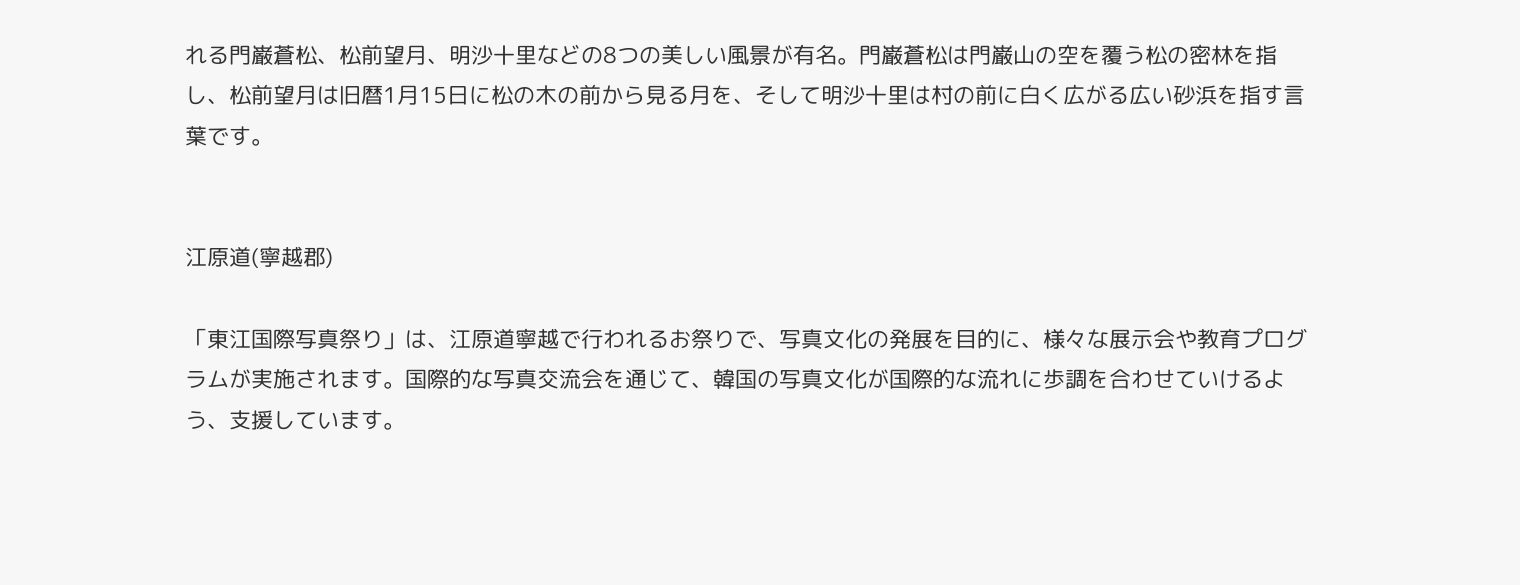れる門巌蒼松、松前望月、明沙十里などの8つの美しい風景が有名。門巌蒼松は門巌山の空を覆う松の密林を指し、松前望月は旧暦1月15日に松の木の前から見る月を、そして明沙十里は村の前に白く広がる広い砂浜を指す言葉です。


江原道(寧越郡)

「東江国際写真祭り」は、江原道寧越で行われるお祭りで、写真文化の発展を目的に、様々な展示会や教育プログラムが実施されます。国際的な写真交流会を通じて、韓国の写真文化が国際的な流れに歩調を合わせていけるよう、支援しています。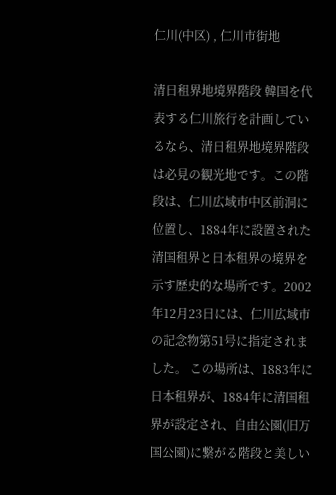仁川(中区) , 仁川市街地

清日租界地境界階段 韓国を代表する仁川旅行を計画しているなら、清日租界地境界階段は必見の観光地です。この階段は、仁川広域市中区前洞に位置し、1884年に設置された清国租界と日本租界の境界を示す歴史的な場所です。2002年12月23日には、仁川広域市の記念物第51号に指定されました。 この場所は、1883年に日本租界が、1884年に清国租界が設定され、自由公園(旧万国公園)に繋がる階段と美しい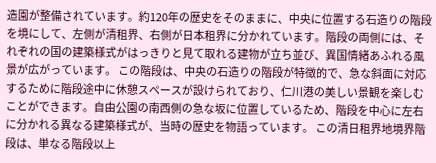造園が整備されています。約120年の歴史をそのままに、中央に位置する石造りの階段を境にして、左側が清租界、右側が日本租界に分かれています。階段の両側には、それぞれの国の建築様式がはっきりと見て取れる建物が立ち並び、異国情緒あふれる風景が広がっています。 この階段は、中央の石造りの階段が特徴的で、急な斜面に対応するために階段途中に休憩スペースが設けられており、仁川港の美しい景観を楽しむことができます。自由公園の南西側の急な坂に位置しているため、階段を中心に左右に分かれる異なる建築様式が、当時の歴史を物語っています。 この清日租界地境界階段は、単なる階段以上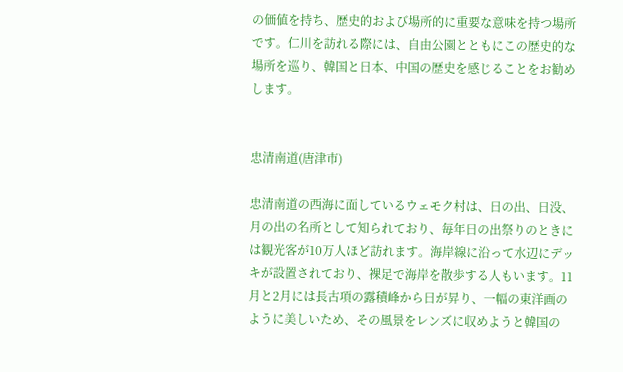の価値を持ち、歴史的および場所的に重要な意味を持つ場所です。仁川を訪れる際には、自由公園とともにこの歴史的な場所を巡り、韓国と日本、中国の歴史を感じることをお勧めします。


忠清南道(唐津市)

忠清南道の西海に面しているウェモク村は、日の出、日没、月の出の名所として知られており、毎年日の出祭りのときには観光客が10万人ほど訪れます。海岸線に沿って水辺にデッキが設置されており、裸足で海岸を散歩する人もいます。11月と2月には長古項の露積峰から日が昇り、一幅の東洋画のように美しいため、その風景をレンズに収めようと韓国の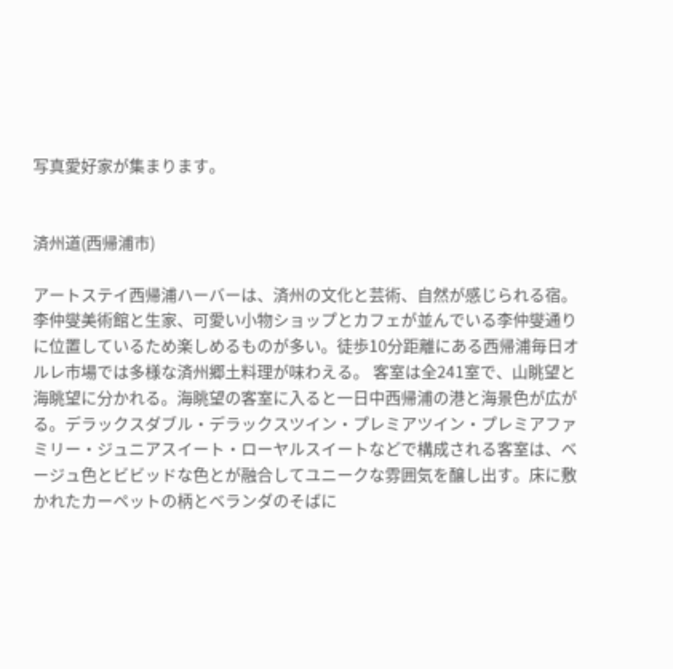写真愛好家が集まります。


済州道(西帰浦市)

アートステイ西帰浦ハーバーは、済州の文化と芸術、自然が感じられる宿。李仲燮美術館と生家、可愛い小物ショップとカフェが並んでいる李仲燮通りに位置しているため楽しめるものが多い。徒歩10分距離にある西帰浦毎日オルレ市場では多様な済州郷土料理が味わえる。 客室は全241室で、山眺望と海眺望に分かれる。海眺望の客室に入ると一日中西帰浦の港と海景色が広がる。デラックスダブル・デラックスツイン・プレミアツイン・プレミアファミリー・ジュニアスイート・ローヤルスイートなどで構成される客室は、ベージュ色とビビッドな色とが融合してユニークな雰囲気を醸し出す。床に敷かれたカーペットの柄とベランダのそばに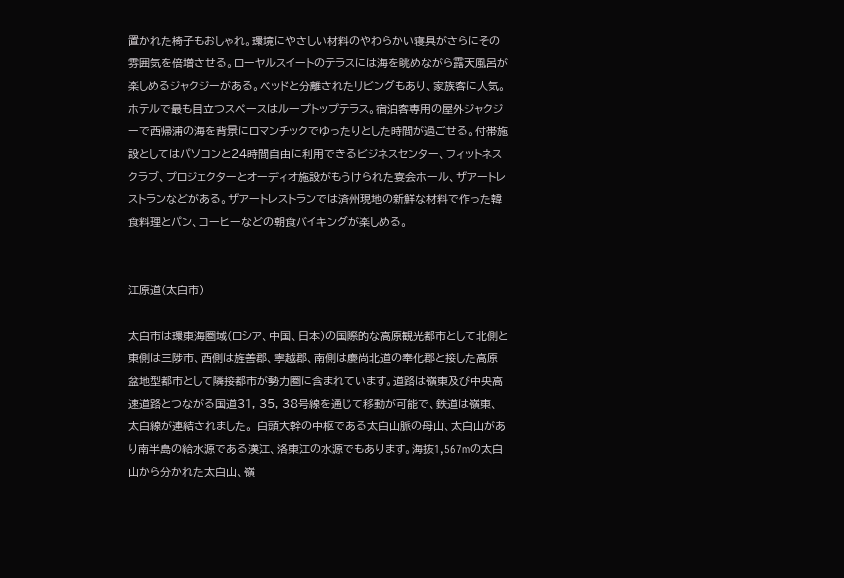置かれた椅子もおしゃれ。環境にやさしい材料のやわらかい寝具がさらにその雰囲気を倍増させる。ローヤルスイートのテラスには海を眺めながら露天風呂が楽しめるジャクジーがある。ベッドと分離されたリビングもあり、家族客に人気。 ホテルで最も目立つスペースはループトップテラス。宿泊客専用の屋外ジャクジーで西帰浦の海を背景にロマンチックでゆったりとした時間が過ごせる。付帯施設としてはパソコンと24時間自由に利用できるビジネスセンター、フィットネスクラブ、プロジェクターとオーディオ施設がもうけられた宴会ホール、ザアートレストランなどがある。ザアートレストランでは済州現地の新鮮な材料で作った韓食料理とパン、コーヒーなどの朝食バイキングが楽しめる。


江原道(太白市)

太白市は環東海圏域(ロシア、中国、日本)の国際的な高原観光都市として北側と東側は三陟市、西側は旌善郡、寧越郡、南側は慶尚北道の奉化郡と接した高原盆地型都市として隣接都市が勢力圏に含まれています。道路は嶺東及び中央高速道路とつながる国道31, 35, 38号線を通じて移動が可能で、鉄道は嶺東、太白線が連結されました。 白頭大幹の中枢である太白山脈の母山、太白山があり南半島の給水源である漢江、洛東江の水源でもあります。海抜1,567mの太白山から分かれた太白山、嶺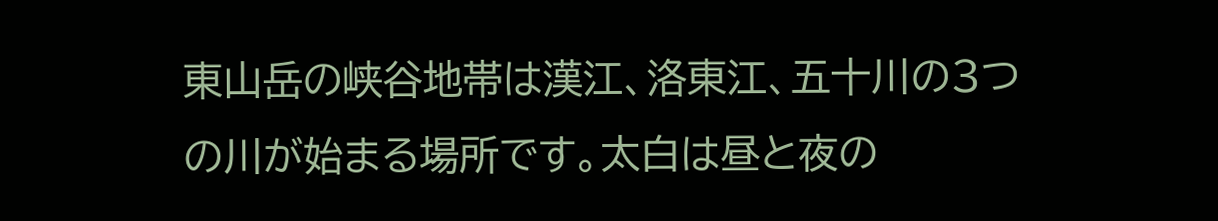東山岳の峡谷地帯は漢江、洛東江、五十川の3つの川が始まる場所です。太白は昼と夜の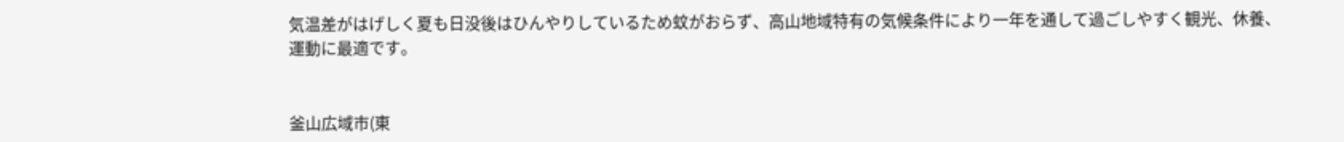気温差がはげしく夏も日没後はひんやりしているため蚊がおらず、高山地域特有の気候条件により一年を通して過ごしやすく観光、休養、運動に最適です。


釜山広域市(東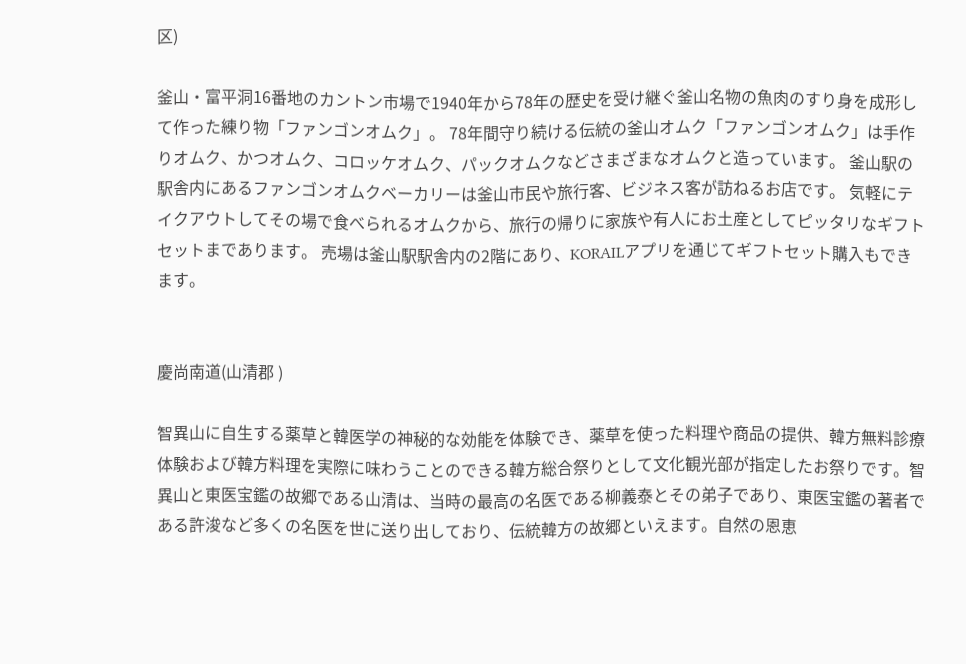区)

釜山・富平洞16番地のカントン市場で1940年から78年の歴史を受け継ぐ釜山名物の魚肉のすり身を成形して作った練り物「ファンゴンオムク」。 78年間守り続ける伝統の釜山オムク「ファンゴンオムク」は手作りオムク、かつオムク、コロッケオムク、パックオムクなどさまざまなオムクと造っています。 釜山駅の駅舎内にあるファンゴンオムクベーカリーは釜山市民や旅行客、ビジネス客が訪ねるお店です。 気軽にテイクアウトしてその場で食べられるオムクから、旅行の帰りに家族や有人にお土産としてピッタリなギフトセットまであります。 売場は釜山駅駅舎内の2階にあり、KORAILアプリを通じてギフトセット購入もできます。


慶尚南道(山清郡 )

智異山に自生する薬草と韓医学の神秘的な効能を体験でき、薬草を使った料理や商品の提供、韓方無料診療体験および韓方料理を実際に味わうことのできる韓方総合祭りとして文化観光部が指定したお祭りです。智異山と東医宝鑑の故郷である山清は、当時の最高の名医である柳義泰とその弟子であり、東医宝鑑の著者である許浚など多くの名医を世に送り出しており、伝統韓方の故郷といえます。自然の恩恵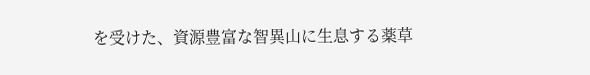を受けた、資源豊富な智異山に生息する薬草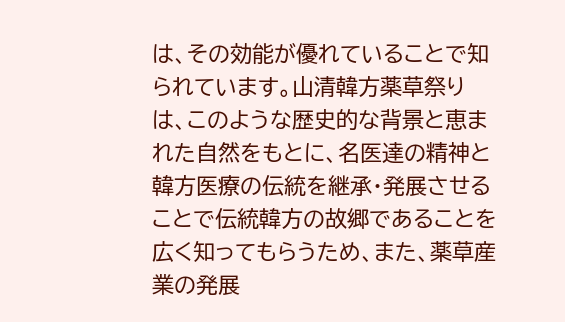は、その効能が優れていることで知られています。山清韓方薬草祭りは、このような歴史的な背景と恵まれた自然をもとに、名医達の精神と韓方医療の伝統を継承・発展させることで伝統韓方の故郷であることを広く知ってもらうため、また、薬草産業の発展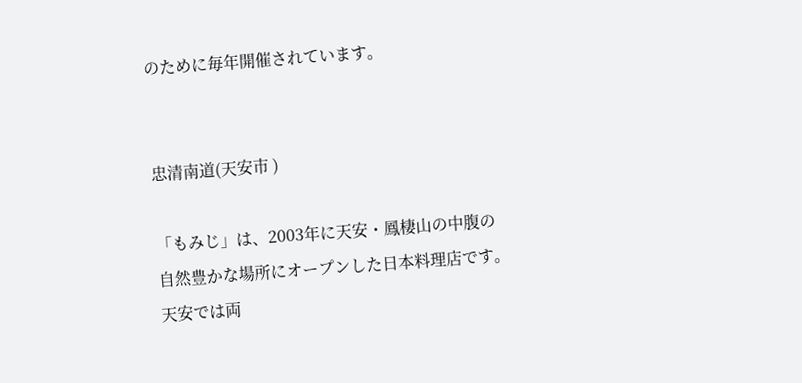のために毎年開催されています。


忠清南道(天安市 )

「もみじ」は、2003年に天安・鳳棲山の中腹の自然豊かな場所にオープンした日本料理店です。天安では両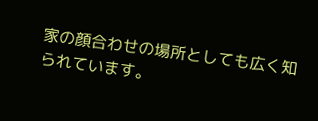家の顔合わせの場所としても広く知られています。